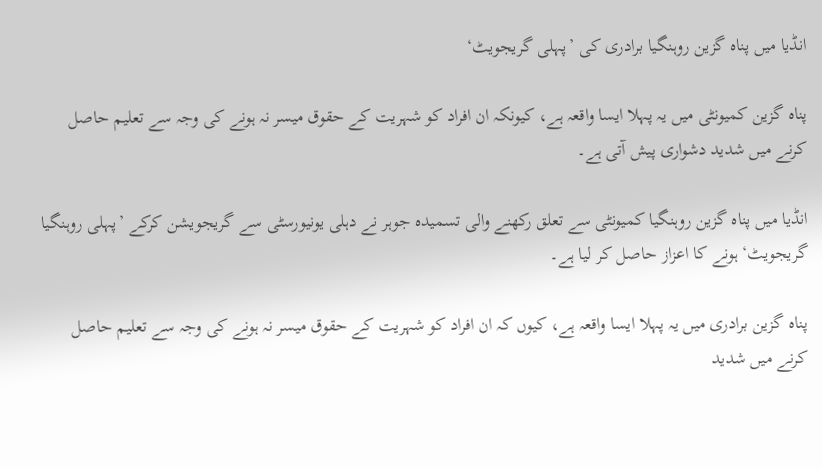انڈیا میں پناہ گزین روہنگیا برادری کی ’پہلی گریجویٹ‘

پناہ گزین کمیونٹی میں یہ پہلا ایسا واقعہ ہے، کیونکہ ان افراد کو شہریت کے حقوق میسر نہ ہونے کی وجہ سے تعلیم حاصل کرنے میں شدید دشواری پیش آتی ہے۔

انڈیا میں پناہ گزین روہنگیا کمیونٹی سے تعلق رکھنے والی تسمیدہ جوہر نے دہلی یونیورسٹی سے گریجویشن کرکے ’پہلی روہنگیا گریجویٹ‘ ہونے کا اعزاز حاصل کر لیا ہے۔

پناہ گزین برادری میں یہ پہلا ایسا واقعہ ہے، کیوں کہ ان افراد کو شہریت کے حقوق میسر نہ ہونے کی وجہ سے تعلیم حاصل کرنے میں شدید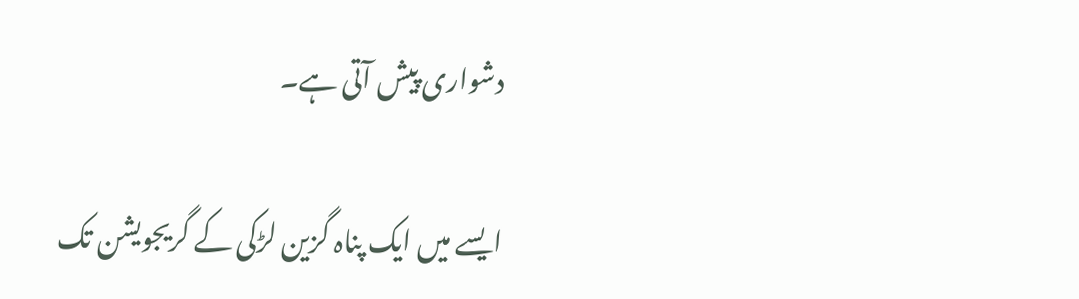دشواری پیش آتی ہے۔

ایسے میں ایک پناہ گزین لڑکی کے گریجویشن تک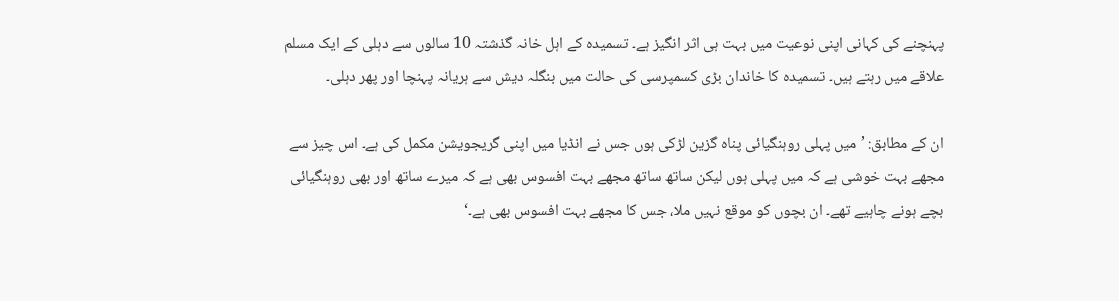پہنچنے کی کہانی اپنی نوعیت میں بہت ہی اثر انگیز ہے۔ تسمیدہ کے اہل خانہ گذشتہ 10 سالوں سے دہلی کے ایک مسلم علاقے میں رہتے ہیں۔ تسمیدہ کا خاندان بڑی کسمپرسی کی حالت میں بنگلہ دیش سے ہریانہ پہنچا اور پھر دہلی۔

ان کے مطابق: ’میں پہلی روہنگیائی پناہ گزین لڑکی ہوں جس نے انڈیا میں اپنی گریجویشن مکمل کی ہے۔ اس چیز سے مجھے بہت خوشی ہے کہ میں پہلی ہوں لیکن ساتھ ساتھ مجھے بہت افسوس بھی ہے کہ میرے ساتھ اور بھی روہنگیائی بچے ہونے چاہیے تھے۔ ان بچوں کو موقع نہیں ملا، جس کا مجھے بہت افسوس بھی ہے۔‘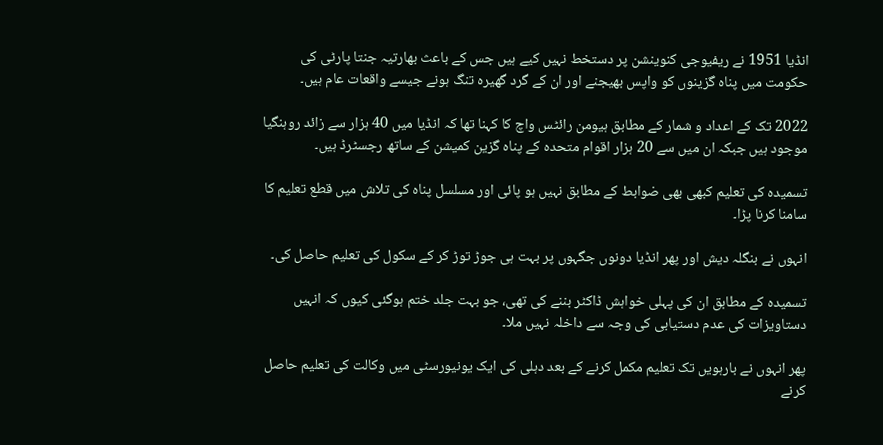انڈیا 1951 نے ریفیوجی کنوینشن پر دستخط نہیں کیے ہیں جس کے باعث بھارتیہ جنتا پارٹی کی حکومت میں پناہ گزینوں کو واپس بھیجنے اور ان کے گرد گھیرہ تنگ ہونے جیسے واقعات عام ہیں۔

2022 تک کے اعداد و شمار کے مطابق ہیومن رائٹس واچ کا کہنا تھا کہ انڈیا میں 40 ہزار سے زائد روہنگیا موجود ہیں جبکہ ان میں سے 20 ہزار اقوام متحدہ کے پناہ گزین کمیشن کے ساتھ رجسٹرڈ ہیں۔

تسمیدہ کی تعلیم کبھی بھی ضوابط کے مطابق نہیں ہو پائی اور مسلسل پناہ کی تلاش میں قطع تعلیم کا سامنا کرنا پڑا۔

انہوں نے بنگلہ دیش اور پھر انڈیا دونوں جگہوں پر بہت ہی جوڑ توڑ کر کے سکول کی تعلیم حاصل کی۔

تسمیدہ کے مطابق ان کی پہلی خواہش ڈاکٹر بننے کی تھی، جو بہت جلد ختم ہوگئی کیوں کہ انہیں دستاویزات کی عدم دستیابی کی وجہ سے داخلہ نہیں ملا۔

پھر انہوں نے بارہویں تک تعلیم مکمل کرنے کے بعد دہلی کی ایک یونیورسٹی میں وکالت کی تعلیم حاصل کرنے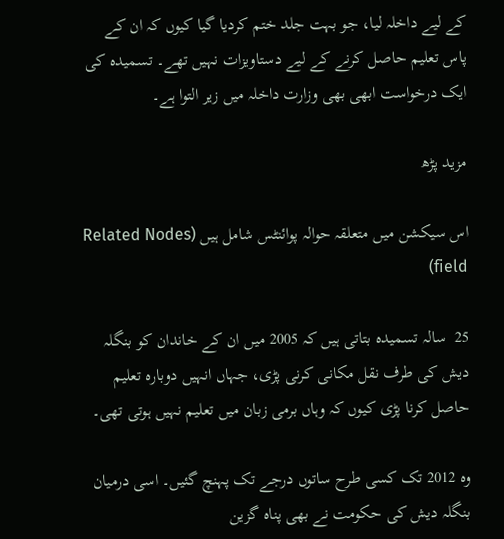کے لیے داخلہ لیا، جو بہت جلد ختم کردیا گیا کیوں کہ ان کے پاس تعلیم حاصل کرنے کے لیے دستاویزات نہیں تھے۔ تسمیدہ کی ایک درخواست ابھی بھی وزارت داخلہ میں زیر التوا ہے۔

مزید پڑھ

اس سیکشن میں متعلقہ حوالہ پوائنٹس شامل ہیں (Related Nodes field)

25  سالہ تسمیدہ بتاتی ہیں کہ 2005 میں ان کے خاندان کو بنگلہ دیش کی طرف نقل مکانی کرنی پڑی، جہاں انہیں دوبارہ تعلیم حاصل کرنا پڑی کیوں کہ وہاں برمی زبان میں تعلیم نہیں ہوتی تھی۔

وہ 2012 تک کسی طرح ساتوں درجے تک پہنچ گئیں۔ اسی درمیان بنگلہ دیش کی حکومت نے بھی پناہ گزین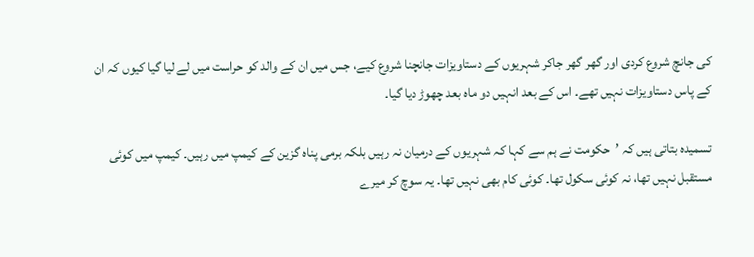کی جانچ شروع کردی اور گھر گھر جاکر شہریوں کے دستاویزات جانچنا شروع کیے، جس میں ان کے والد کو حراست میں لے لیا گیا کیوں کہ ان کے پاس دستاویزات نہیں تھے۔ اس کے بعد انہیں دو ماہ بعد چھوڑ دیا گیا۔

تسمیدہ بتاتی ہیں کہ ’حکومت نے ہم سے کہا کہ شہریوں کے درمیان نہ رہیں بلکہ برمی پناہ گزین کے کیمپ میں رہیں۔ کیمپ میں کوئی مستقبل نہیں تھا، نہ کوئی سکول تھا۔ کوئی کام بھی نہیں تھا۔ یہ سوچ کر میرے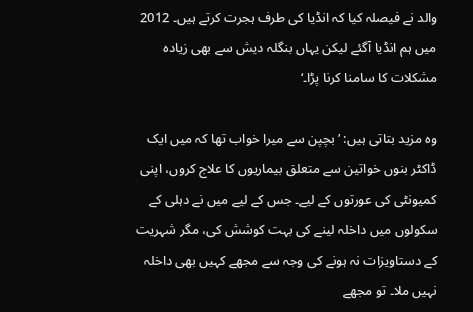والد نے فیصلہ کیا کہ انڈیا کی طرف ہجرت کرتے ہیں۔ 2012 میں ہم انڈیا آگئے لیکن یہاں بنگلہ دیش سے بھی زیادہ مشکلات کا سامنا کرنا پڑا۔‘

وہ مزید بتاتی ہیں: ’بچپن سے میرا خواب تھا کہ میں ایک ڈاکٹر بنوں خواتین سے متعلق بیماریوں کا علاج کروں، اپنی کمیونٹی کی عورتوں کے لیے۔ جس کے لیے میں نے دہلی کے سکولوں میں داخلہ لینے کی بہت کوشش کی، مگر شہریت کے دستاویزات نہ ہونے کی وجہ سے مجھے کہیں بھی داخلہ نہیں ملا۔ تو مجھے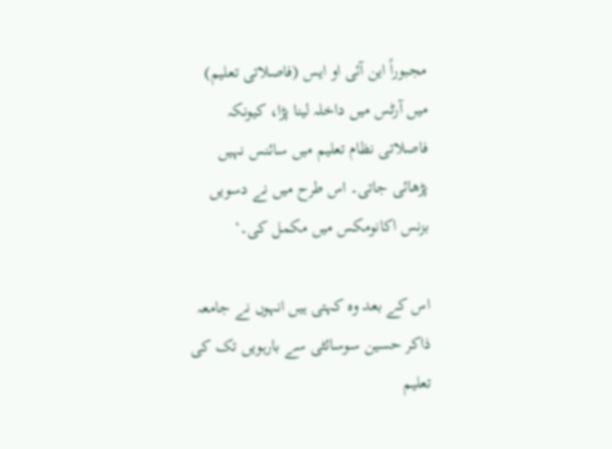مجبوراً این آئی او ایس (فاصلاتی تعلیم) میں آرٹس میں داخلہ لینا پڑا، کیونکہ فاصلاتی نظام تعلیم میں سائنس نہیں پڑھائی جاتی۔ اس طرح میں نے دسویں بزنس اکانومکس میں مکمل کی۔‘

اس کے بعد وہ کہتی ہیں انہوں نے جامعہ ذاکر حسین سوسائٹی سے بارہویں تک کی تعلیم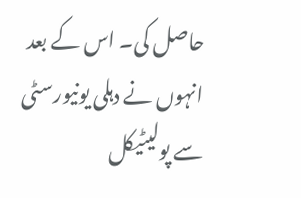حاصل کی۔ اس کے بعد انہوں نے دہلی یونیورسٹی سے پولیٹیکل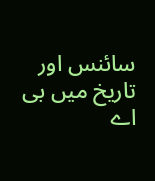سائنس اور تاریخ میں بی اے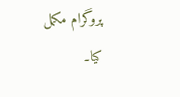پروگرام مکمل کیا۔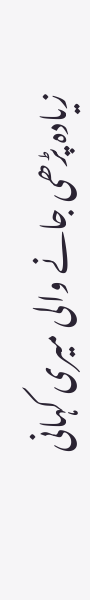زیادہ پڑھی جانے والی میری کہانی